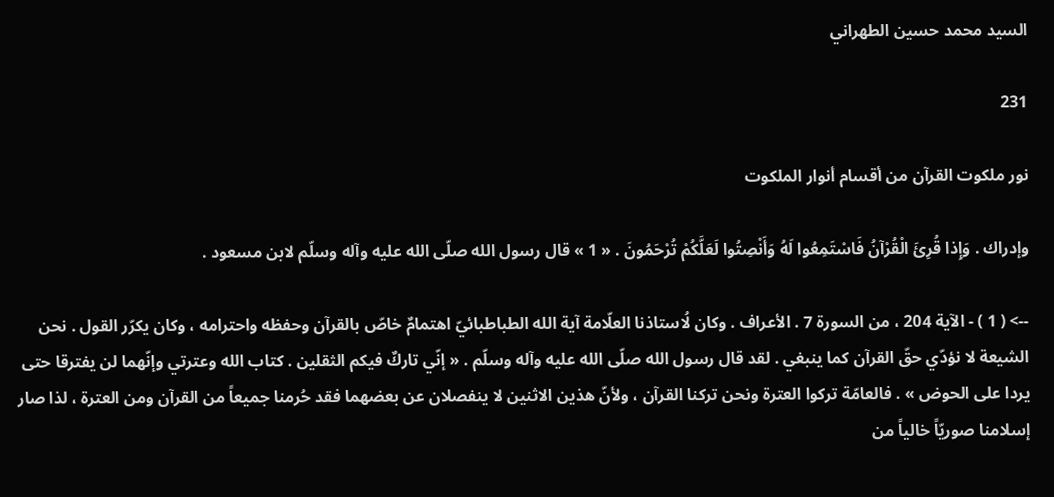السيد محمد حسين الطهراني

231

نور ملكوت القرآن من أقسام أنوار الملكوت

وإدراك . وَإِذا قُرِئَ الْقُرْآنُ فَاسْتَمِعُوا لَهُ وَأَنْصِتُوا لَعَلَّكُمْ تُرْحَمُونَ . « 1 » قال رسول الله صلّى الله عليه وآله وسلّم لابن مسعود .

--> ( 1 ) - الآية 204 ، من السورة 7 . الأعراف . وكان لُاستاذنا العلّامة آية الله الطباطبائيّ اهتمامٌ خاصّ بالقرآن وحفظه واحترامه ، وكان يكرّر القول . نحن الشيعة لا نؤدّي حقّ القرآن كما ينبغي . لقد قال رسول الله صلّى الله عليه وآله وسلّم . « إنّي تاركٌ فيكم الثقلين . كتاب الله وعترتي وإنّهما لن يفترقا حتى يردا على الحوض » . فالعامّة تركوا العترة ونحن تركنا القرآن ، ولأنّ هذين الاثنين لا ينفصلان عن بعضهما فقد حُرمنا جميعاً من القرآن ومن العترة ، لذا صار إسلامنا صوريّاً خالياً من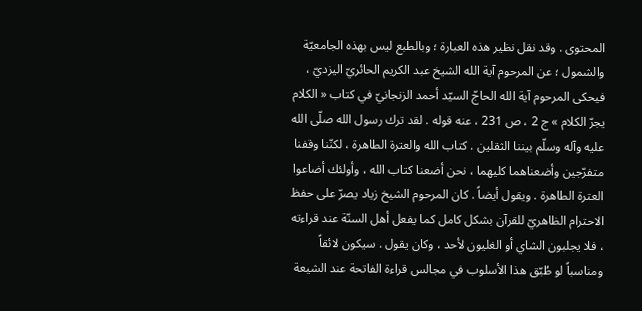المحتوى . وقد نقل نظير هذه العبارة ؛ وبالطبع ليس بهذه الجامعيّة والشمول ؛ عن المرحوم آية الله الشيخ عبد الكريم الحائريّ اليزديّ ، فيحكى المرحوم آية الله الحاجّ السيّد أحمد الزنجانيّ في كتاب « الكلام يجرّ الكلام » ج 2 ، ص 231 ، عنه قوله . لقد ترك رسول الله صلّى الله عليه وآله وسلّم بيننا الثقلين . كتاب الله والعترة الطاهرة ، لكنّنا وقفنا متفرّجين وأضعناهما كليهما ، نحن أضعنا كتاب الله ، وأولئك أضاعوا العترة الطاهرة . ويقول أيضاً . كان المرحوم الشيخ زياد يصرّ على حفظ الاحترام الظاهريّ للقرآن بشكل كامل كما يفعل أهل السنّة عند قراءته ، فلا يجلبون الشاي أو الغليون لأحد ، وكان يقول . سيكون لائقاً ومناسباً لو طُبّق هذا الأسلوب في مجالس قراءة الفاتحة عند الشيعة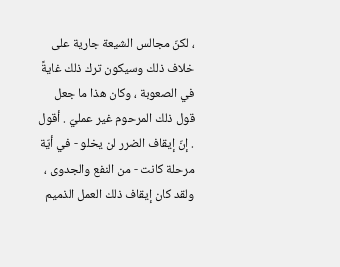، لكنّ مجالس الشيعة جارية على خلاف ذلك وسيكون ترك ذلك غايةً في الصعوبة ، وكان هذا ما جعل قول ذلك المرحوم غير عمليّ . أقول . إنّ إيقاف الضرر لن يخلو - في أيّة مرحلة كانت - من النفع والجدوى ، ولقد كان إيقاف ذلك العمل الذميم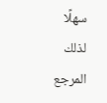سهلًا لذلك المرجع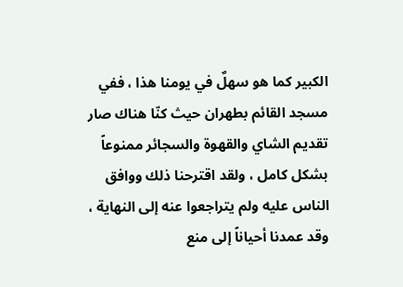الكبير كما هو سهلٌ في يومنا هذا ، ففي مسجد القائم بطهران حيث كنّا هناك صار تقديم الشاي والقهوة والسجائر ممنوعاً بشكل كامل ، ولقد اقترحنا ذلك ووافق الناس عليه ولم يتراجعوا عنه إلى النهاية ، وقد عمدنا أحياناً إلى منع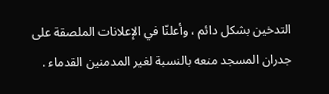التدخين بشكل دائم ، وأعلنّا في الإعلانات الملصقة على جدران المسجد منعه بالنسبة لغير المدمنين القدماء .